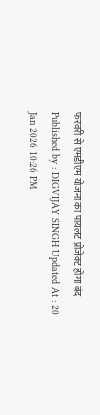फरवरी से एमडीएम योजना का पायलट प्रोजेक्ट होगा बंद
Published by : DIGVIJAY SINGH Updated At : 20 Jan 2026 10:26 PM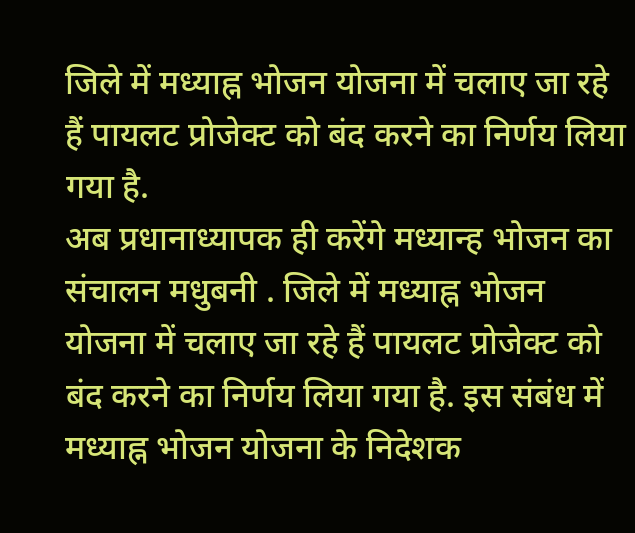जिले में मध्याह्न भोजन योजना में चलाए जा रहे हैं पायलट प्रोजेक्ट को बंद करने का निर्णय लिया गया है.
अब प्रधानाध्यापक ही करेंगे मध्यान्ह भोजन का संचालन मधुबनी . जिले में मध्याह्न भोजन योजना में चलाए जा रहे हैं पायलट प्रोजेक्ट को बंद करने का निर्णय लिया गया है. इस संबंध में मध्याह्न भोजन योजना के निदेशक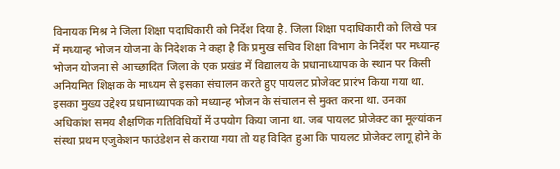विनायक मिश्र ने जिला शिक्षा पदाधिकारी को निर्देश दिया है. जिला शिक्षा पदाधिकारी को लिखे पत्र में मध्यान्ह भोजन योजना के निदेशक ने कहा है कि प्रमुख सचिव शिक्षा विभाग के निर्देश पर मध्यान्ह भोजन योजना से आच्छादित जिला के एक प्रखंड में विद्यालय के प्रधानाध्यापक के स्थान पर किसी अनियमित शिक्षक के माध्यम से इसका संचालन करते हुए पायलट प्रोजेक्ट प्रारंभ किया गया था. इसका मुख्य उद्देश्य प्रधानाध्यापक को मध्यान्ह भोजन के संचालन से मुक्त करना था. उनका अधिकांश समय शैक्षणिक गतिविधियों में उपयोग किया जाना था. जब पायलट प्रोजेक्ट का मूल्यांकन संस्था प्रथम एजुकेशन फाउंडेशन से कराया गया तो यह विदित हुआ कि पायलट प्रोजेक्ट लागू होने के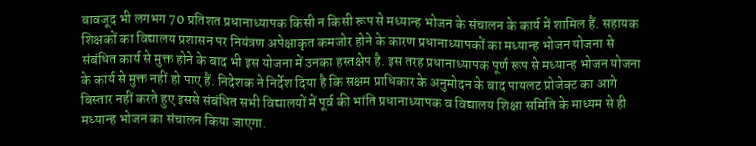बावजूद भी लगभग 70 प्रतिशत प्रधानाध्यापक किसी न किसी रूप से मध्यान्ह भोजन के संचालन के कार्य में शामिल हैं. सहायक शिक्षकों का विद्यालय प्रशासन पर नियंत्रण अपेक्षाकृत कमजोर होने के कारण प्रधानाध्यापकों का मध्यान्ह भोजन योजना से संबंधित कार्य से मुक्त होने के बाद भी इस योजना में उनका हस्तक्षेप है. इस तरह प्रधानाध्यापक पूर्ण रूप से मध्यान्ह भोजन योजना के कार्य से मुक्त नहीं हो पाए हैं. निदेशक ने निर्देश दिया है कि सक्षम प्राधिकार के अनुमोदन के बाद पायलट प्रोजेक्ट का आगे बिस्तार नहीं करते हुए इससे संबंधित सभी विद्यालयों में पूर्व की भांति प्रधानाध्यापक व विद्यालय शिक्षा समिति के माध्यम से ही मध्यान्ह भोजन का संचालन किया जाएगा.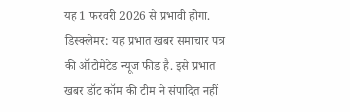यह 1 फरवरी 2026 से प्रभावी होगा.
डिस्क्लेमर: यह प्रभात खबर समाचार पत्र की ऑटोमेटेड न्यूज फीड है. इसे प्रभात खबर डॉट कॉम की टीम ने संपादित नहीं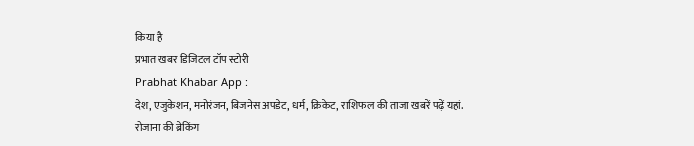किया है
प्रभात खबर डिजिटल टॉप स्टोरी
Prabhat Khabar App :
देश, एजुकेशन, मनोरंजन, बिजनेस अपडेट, धर्म, क्रिकेट, राशिफल की ताजा खबरें पढ़ें यहां. रोजाना की ब्रेकिंग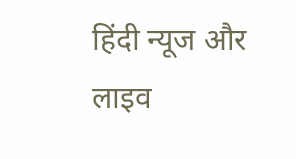हिंदी न्यूज और लाइव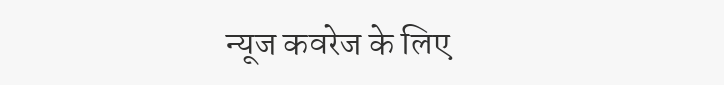न्यूज कवरेज के लिए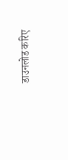डाउनलोड करिए